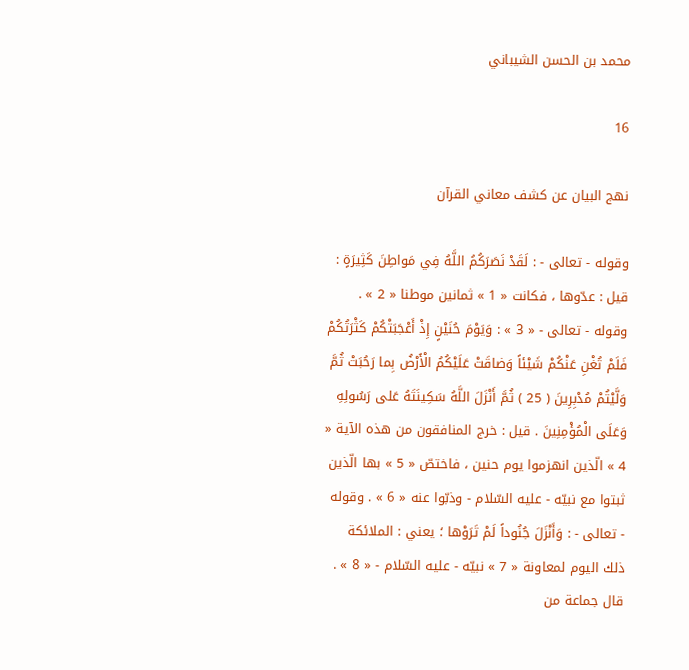محمد بن الحسن الشيباني

16

نهج البيان عن كشف معاني القرآن

وقوله - تعالى - : لَقَدْ نَصَرَكُمُ اللَّهُ فِي مَواطِنَ كَثِيرَةٍ : قيل : عدّوها ، فكانت « 1 » ثمانين موطنا « 2 » . وقوله - تعالى - « 3 » : وَيَوْمَ حُنَيْنٍ إِذْ أَعْجَبَتْكُمْ كَثْرَتُكُمْ فَلَمْ تُغْنِ عَنْكُمْ شَيْئاً وَضاقَتْ عَلَيْكُمُ الْأَرْضُ بِما رَحُبَتْ ثُمَّ وَلَّيْتُمْ مُدْبِرِينَ ( 25 ) ثُمَّ أَنْزَلَ اللَّهُ سَكِينَتَهُ عَلى رَسُولِهِ وَعَلَى الْمُؤْمِنِينَ . قيل : خرج المنافقون من هذه الآية « 4 » الّذين انهزموا يوم حنين ، فاختصّ « 5 » بها الّذين ثبتوا مع نبيّه - عليه السّلام - وذبّوا عنه « 6 » . وقوله - تعالى - : وَأَنْزَلَ جُنُوداً لَمْ تَرَوْها ؛ يعني : الملائكة ذلك اليوم لمعاونة « 7 » نبيّه - عليه السّلام - « 8 » . قال جماعة من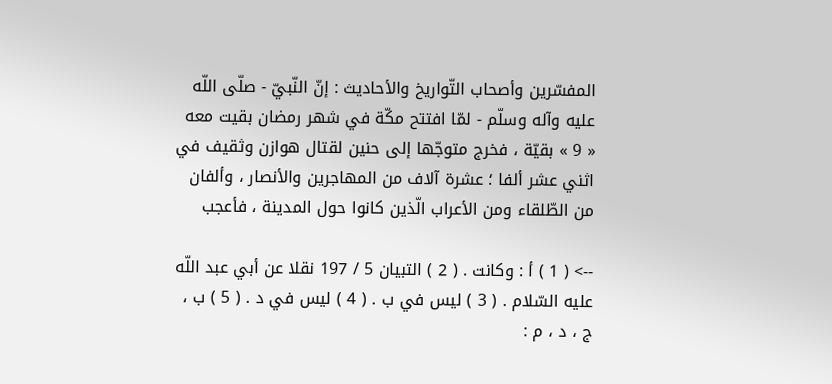المفسّرين وأصحاب التّواريخ والأحاديث : إنّ النّبيّ - صلّى اللّه عليه وآله وسلّم - لمّا افتتح مكّة في شهر رمضان بقيت معه « 9 » بقيّة ، فخرج متوجّها إلى حنين لقتال هوازن وثقيف في اثني عشر ألفا ؛ عشرة آلاف من المهاجرين والأنصار ، وألفان من الطّلقاء ومن الأعراب الّذين كانوا حول المدينة ، فأعجب

--> ( 1 ) أ : وكانت . ( 2 ) التبيان 5 / 197 نقلا عن أبي عبد اللّه عليه السّلام . ( 3 ) ليس في ب . ( 4 ) ليس في د . ( 5 ) ب ، ج ، د ، م :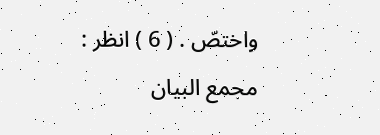واختصّ . ( 6 ) انظر : مجمع البيان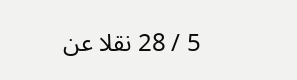5 / 28 نقلا عن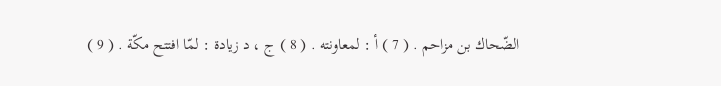الضّحاك بن مزاحم . ( 7 ) أ : لمعاونته . ( 8 ) ج ، د زيادة : لمّا افتتح مكّة . ( 9 )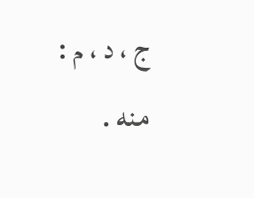ج ، د ، م : منه .